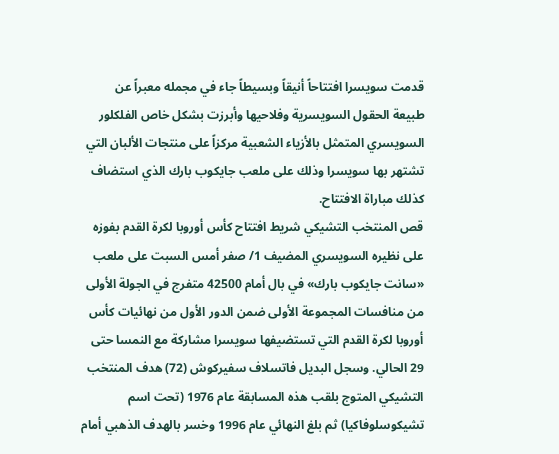قدمت سويسرا افتتاحاً أنيقاً وبسيطاً جاء في مجمله معبراً عن طبيعة الحقول السويسرية وفلاحيها وأبرزت بشكل خاص الفلكلور السويسري المتمثل بالأزياء الشعبية مركزاً على منتجات الألبان التي تشتهر بها سويسرا وذلك على ملعب جايكوب بارك الذي استضاف كذلك مباراة الافتتاح.
قص المنتخب التشيكي شريط افتتاح كأس أوروبا لكرة القدم بفوزه على نظيره السويسري المضيف 1/ صفر أمس السبت على ملعب «سانت جايكوب بارك» في بال أمام 42500 متفرج في الجولة الأولى من منافسات المجموعة الأولى ضمن الدور الأول من نهائيات كأس أوروبا لكرة القدم التي تستضيفها سويسرا مشاركة مع النمسا حتى 29 الحالي. وسجل البديل فاتسلاف سفيركوش (72) هدف المنتخب التشيكي المتوج بلقب هذه المسابقة عام 1976 (تحت اسم تشيكوسلوفاكيا) ثم بلغ النهائي عام 1996 وخسر بالهدف الذهبي أمام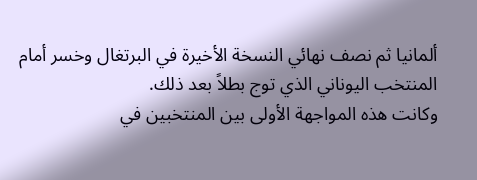ألمانيا ثم نصف نهائي النسخة الأخيرة في البرتغال وخسر أمام المنتخب اليوناني الذي توج بطلاً بعد ذلك.
وكانت هذه المواجهة الأولى بين المنتخبين في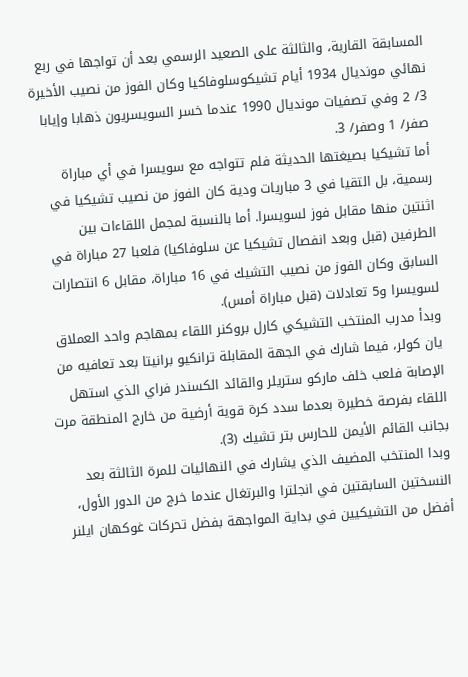المسابقة القارية، والثالثة على الصعيد الرسمي بعد أن تواجها في ربع نهائي مونديال 1934 أيام تشيكوسلوفاكيا وكان الفوز من نصيب الأخيرة 3/ 2 وفي تصفيات مونديال 1990 عندما خسر السويسريون ذهابا وإيابا صفر/ 1 وصفر/ 3.
أما تشيكيا بصيغتها الحديثة فلم تتواجه مع سويسرا في أي مباراة رسمية، بل التقيا في 3 مباريات ودية كان الفوز من نصيب تشيكيا في اثنتين منها مقابل فوز لسويسرا. أما بالنسبة لمجمل اللقاءات بين الطرفين (قبل وبعد انفصال تشيكيا عن سلوفاكيا) فلعبا 27 مباراة في السابق وكان الفوز من نصيب التشيك في 16 مباراة، مقابل 6 انتصارات لسويسرا و5 تعادلات (قبل مباراة أمس).
وبدأ مدرب المنتخب التشيكي كارل بروكنر اللقاء بمهاجم واحد العملاق يان كولر، فيما شارك في الجهة المقابلة ترانكيو برانيتا بعد تعافيه من الإصابة فلعب خلف ماركو ستريلر والقائد الكسندر فراي الذي استهل اللقاء بفرصة خطيرة بعدما سدد كرة قوية أرضية من خارج المنطقة مرت بجانب القائم الأيمن للحارس بتر تشيك (3).
وبدا المنتخب المضيف الذي يشارك في النهائيات للمرة الثالثة بعد النسختين السابقتين في انجلترا والبرتغال عندما خرج من الدور الأول، أفضل من التشيكيين في بداية المواجهة بفضل تحركات غوكهان ايلنر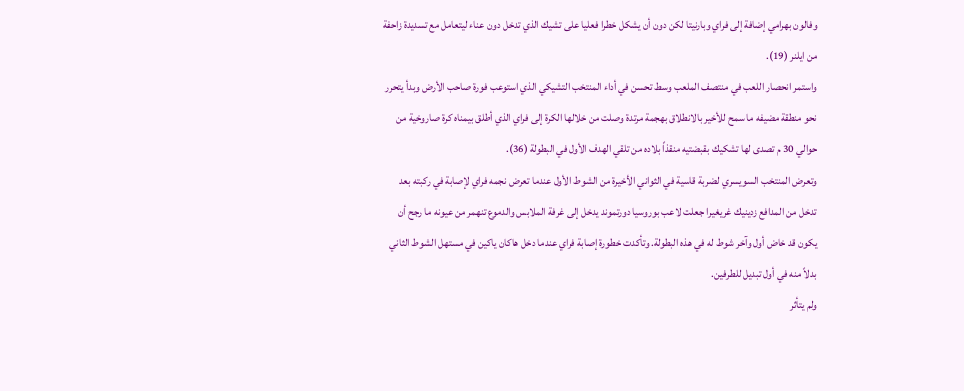وفالون بهرامي إضافة إلى فراي وبارنيتا لكن دون أن يشكل خطرا فعليا على تشيك الذي تدخل دون عناء ليتعامل مع تسديدة زاحفة من ايلنر (19).
واستمر انحصار اللعب في منتصف الملعب وسط تحسن في أداء المنتخب التشيكي الذي استوعب فورة صاحب الأرض وبدأ يتحرر نحو منطقة مضيفه ما سمح للأخير بالانطلاق بهجمة مرتدة وصلت من خلالها الكرة إلى فراي الذي أطلق بيمناه كرة صاروخية من حوالي 30 م تصدى لها تشكيك بقبضتيه منقذاً بلاده من تلقي الهدف الأول في البطولة (36).
وتعرض المنتخب السويسري لضربة قاسية في الثواني الأخيرة من الشوط الأول عندما تعرض نجمه فراي لإصابة في ركبته بعد تدخل من المدافع زدينيك غريغيرا جعلت لاعب بوروسيا دورتموند يدخل إلى غرفة الملابس والدموع تنهمر من عيونه ما رجح أن يكون قد خاض أول وآخر شوط له في هذه البطولة. وتأكدت خطورة إصابة فراي عندما دخل هاكان ياكين في مستهل الشوط الثاني بدلاً منه في أول تبديل للطرفين.
ولم يتأثر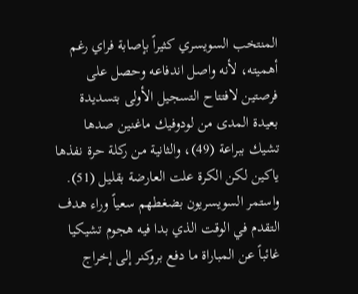المنتخب السويسري كثيراً بإصابة فراي رغم أهميته، لأنه واصل اندفاعه وحصل على فرصتين لافتتاح التسجيل الأولى بتسديدة بعيدة المدى من لودوفيك ماغنين صدها تشيك ببراعة (49)، والثانية من ركلة حرة نفذها ياكين لكن الكرة علت العارضة بقليل (51).
واستمر السويسريون بضغطهم سعياً وراء هدف التقدم في الوقت الذي بدا فيه هجوم تشيكيا غائباً عن المباراة ما دفع بروكنر إلى إخراج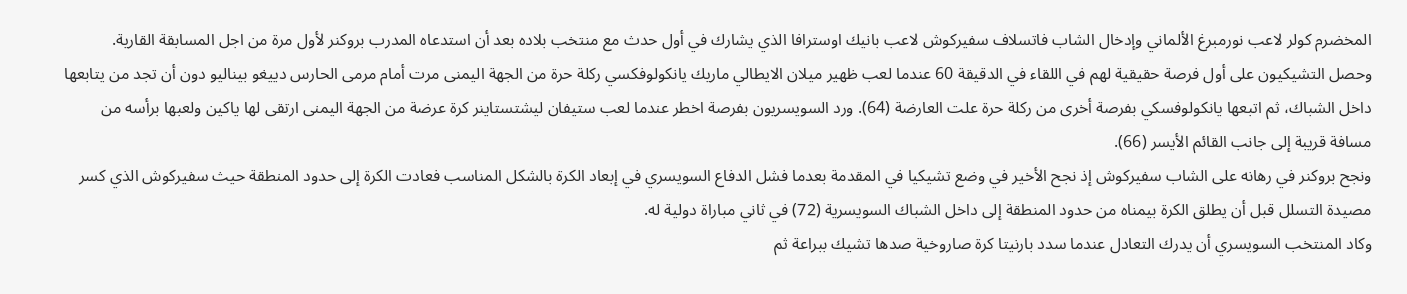المخضرم كولر لاعب نورمبرغ الألماني وإدخال الشاب فاتسلاف سفيركوش لاعب بانيك اوسترافا الذي يشارك في أول حدث مع منتخب بلاده بعد أن استدعاه المدرب بروكنر لأول مرة من اجل المسابقة القارية.
وحصل التشيكيون على أول فرصة حقيقية لهم في اللقاء في الدقيقة 60 عندما لعب ظهير ميلان الايطالي ماريك يانكولوفكسي ركلة حرة من الجهة اليمنى مرت أمام مرمى الحارس دييغو بيناليو دون أن تجد من يتابعها داخل الشباك، ثم اتبعها يانكولوفسكي بفرصة أخرى من ركلة حرة علت العارضة (64). ورد السويسريون بفرصة اخطر عندما لعب ستيفان ليشتستاينر كرة عرضة من الجهة اليمنى ارتقى لها ياكين ولعبها برأسه من مسافة قريبة إلى جانب القائم الأيسر (66).
ونجح بروكنر في رهانه على الشاب سفيركوش إذ نجح الأخير في وضع تشيكيا في المقدمة بعدما فشل الدفاع السويسري في إبعاد الكرة بالشكل المناسب فعادت الكرة إلى حدود المنطقة حيث سفيركوش الذي كسر مصيدة التسلل قبل أن يطلق الكرة بيمناه من حدود المنطقة إلى داخل الشباك السويسرية (72) في ثاني مباراة دولية له.
وكاد المنتخب السويسري أن يدرك التعادل عندما سدد بارنيتا كرة صاروخية صدها تشيك ببراعة ثم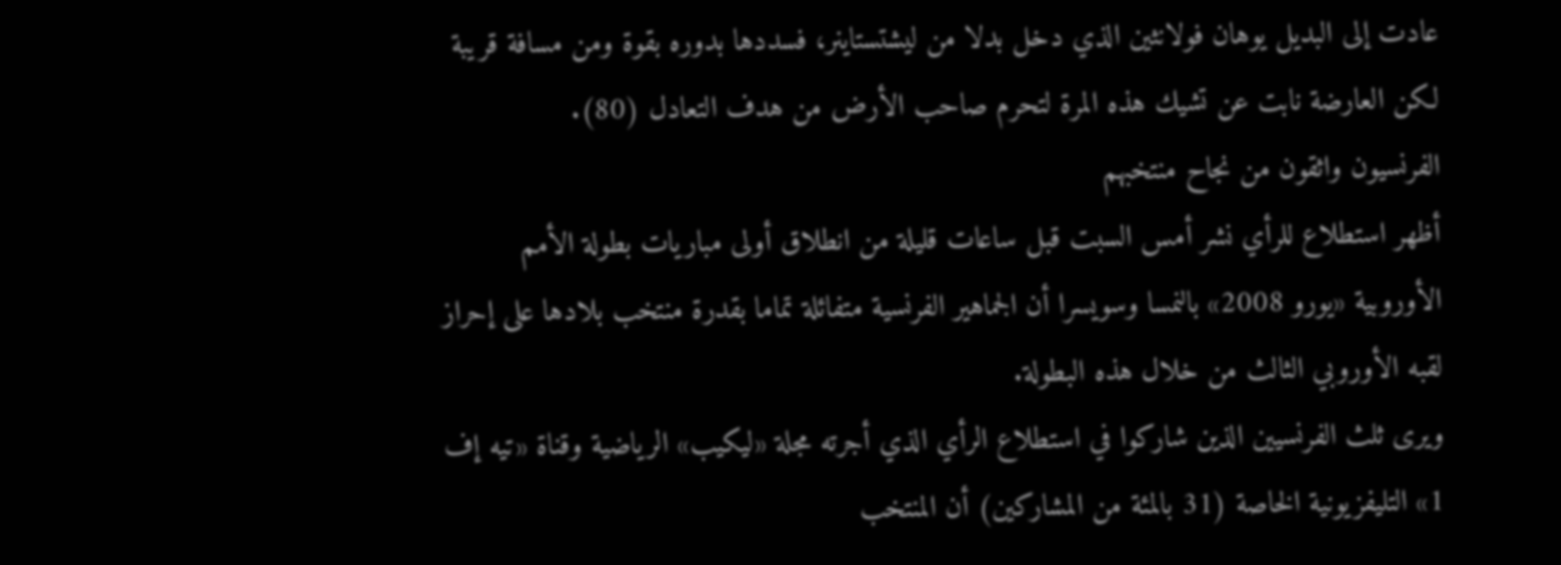عادت إلى البديل يوهان فولانثين الذي دخل بدلا من ليشتستاينر، فسددها بدوره بقوة ومن مسافة قريبة لكن العارضة نابت عن تشيك هذه المرة لتحرم صاحب الأرض من هدف التعادل (80).
الفرنسيون واثقون من نجاح منتخبهم
أظهر استطلاع للرأي نشر أمس السبت قبل ساعات قليلة من انطلاق أولى مباريات بطولة الأمم الأوروبية «يورو 2008» بالنمسا وسويسرا أن الجماهير الفرنسية متفائلة تماما بقدرة منتخب بلادها على إحراز لقبه الأوروبي الثالث من خلال هذه البطولة.
ويرى ثلث الفرنسيين الذين شاركوا في استطلاع الرأي الذي أجرته مجلة «ليكيب» الرياضية وقناة «تيه إف 1» التليفزيونية الخاصة (31 بالمئة من المشاركين) أن المنتخب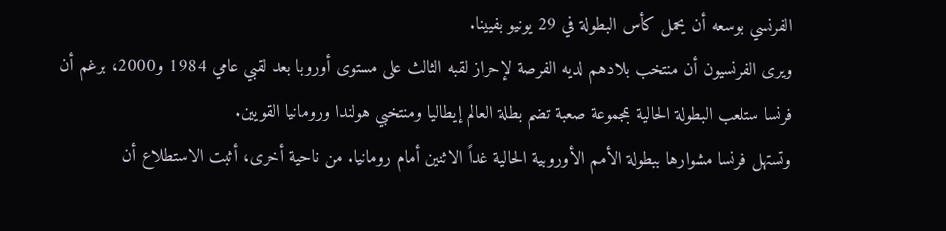الفرنسي بوسعه أن يحمل كأس البطولة في 29 يونيو بفيينا.
ويرى الفرنسيون أن منتخب بلادهم لديه الفرصة لإحراز لقبه الثالث على مستوى أوروبا بعد لقبي عامي 1984 و2000، برغم أن فرنسا ستلعب البطولة الحالية بمجموعة صعبة تضم بطلة العالم إيطاليا ومنتخبي هولندا ورومانيا القويين.
وتستهل فرنسا مشوارها ببطولة الأمم الأوروبية الحالية غداً الاثنين أمام رومانيا. من ناحية أخرى، أثبت الاستطلاع أن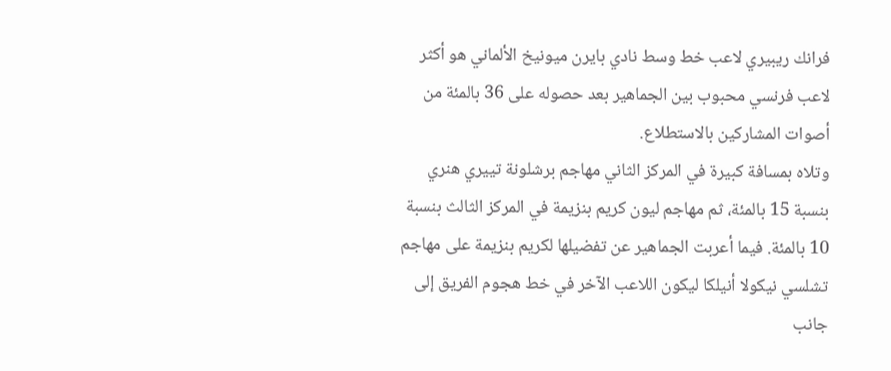فرانك ريبيري لاعب خط وسط نادي بايرن ميونيخ الألماني هو أكثر لاعب فرنسي محبوب بين الجماهير بعد حصوله على 36 بالمئة من أصوات المشاركين بالاستطلاع.
وتلاه بمسافة كبيرة في المركز الثاني مهاجم برشلونة تييري هنري بنسبة 15 بالمئة، ثم مهاجم ليون كريم بنزيمة في المركز الثالث بنسبة 10 بالمئة. فيما أعربت الجماهير عن تفضيلها لكريم بنزيمة على مهاجم تشلسي نيكولا أنيلكا ليكون اللاعب الآخر في خط هجوم الفريق إلى جانب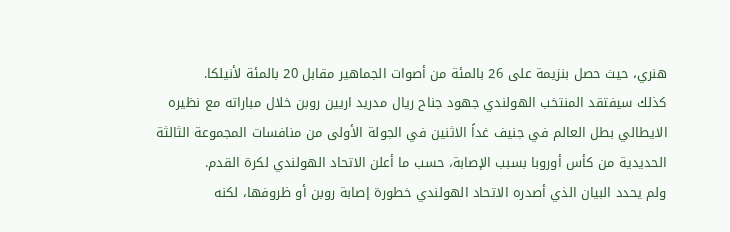هنري، حيث حصل بنزيمة على 26 بالمئة من أصوات الجماهير مقابل 20 بالمئة لأنيلكا.
كذلك سيفتقد المنتخب الهولندي جهود جناح ريال مدريد اريين روبن خلال مباراته مع نظيره الايطالي بطل العالم في جنيف غداً الاثنين في الجولة الأولى من منافسات المجموعة الثالثة الحديدية من كأس أوروبا بسبب الإصابة، حسب ما أعلن الاتحاد الهولندي لكرة القدم.
ولم يحدد البيان الذي أصدره الاتحاد الهولندي خطورة إصابة روبن أو ظروفها، لكنه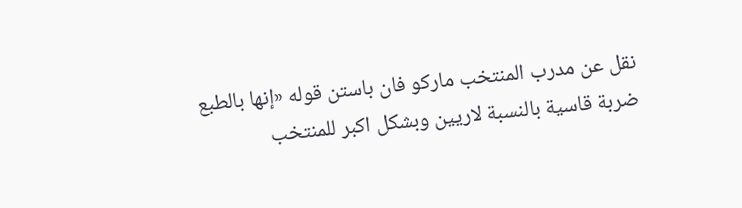نقل عن مدرب المنتخب ماركو فان باستن قوله «إنها بالطبع ضربة قاسية بالنسبة لاريين وبشكل اكبر للمنتخب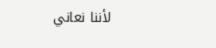لأننا نعاني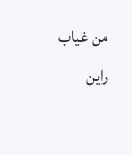من غياب راين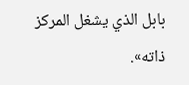بابل الذي يشغل المركز ذاته».